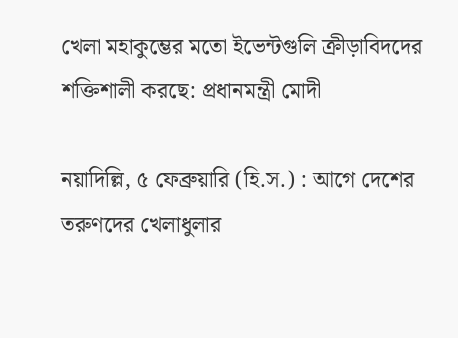খেলা মহাকুম্ভের মতো ইভেন্টগুলি ক্রীড়াবিদদের শক্তিশালী করছে: প্রধানমন্ত্রী মোদী

নয়াদিল্লি, ৫ ফেব্রুয়ারি (হি.স.) : আগে দেশের তরুণদের খেলাধুলার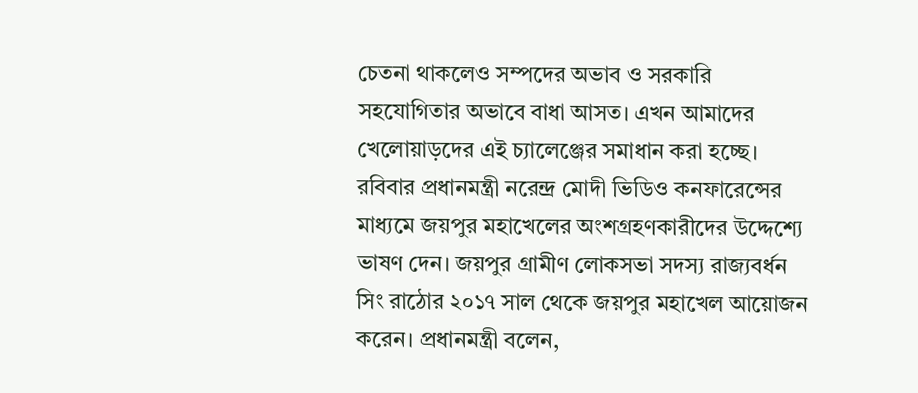চেতনা থাকলেও সম্পদের অভাব ও সরকারি সহযোগিতার অভাবে বাধা আসত। এখন আমাদের খেলোয়াড়দের এই চ্যালেঞ্জের সমাধান করা হচ্ছে। রবিবার প্রধানমন্ত্রী নরেন্দ্র মোদী ভিডিও কনফারেন্সের মাধ্যমে জয়পুর মহাখেলের অংশগ্রহণকারীদের উদ্দেশ্যে ভাষণ দেন। জয়পুর গ্রামীণ লোকসভা সদস্য রাজ্যবর্ধন সিং রাঠোর ২০১৭ সাল থেকে জয়পুর মহাখেল আয়োজন করেন। প্রধানমন্ত্রী বলেন,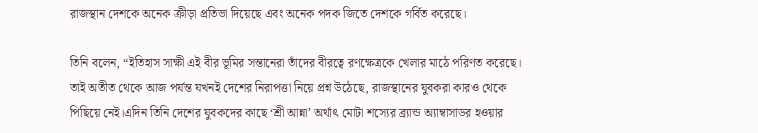রাজস্থান দেশকে অনেক ক্রীড়া প্রতিভা দিয়েছে এবং অনেক পদক জিতে দেশকে গর্বিত করেছে।

তিনি বলেন, “ইতিহাস সাক্ষী এই বীর ভূমির সন্তানেরা তাঁদের বীরত্বে রণক্ষেত্রকে খেলার মাঠে পরিণত করেছে। তাই অতীত থেকে আজ পর্যন্ত যখনই দেশের নিরাপত্তা নিয়ে প্রশ্ন উঠেছে, রাজস্থানের যুবকরা কারও থেকে পিছিয়ে নেই।এদিন তিনি দেশের যুবকদের কাছে ‘শ্রী আন্না’ অর্থাৎ মোটা শস্যের ব্র্যান্ড অ্যাম্বাসাডর হওয়ার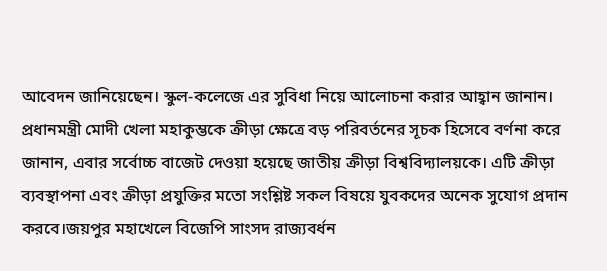আবেদন জানিয়েছেন। স্কুল-কলেজে এর সুবিধা নিয়ে আলোচনা করার আহ্বান জানান। প্রধানমন্ত্রী মোদী খেলা মহাকুম্ভকে ক্রীড়া ক্ষেত্রে বড় পরিবর্তনের সূচক হিসেবে বর্ণনা করে জানান, এবার সর্বোচ্চ বাজেট দেওয়া হয়েছে জাতীয় ক্রীড়া বিশ্ববিদ্যালয়কে। এটি ক্রীড়া ব্যবস্থাপনা এবং ক্রীড়া প্রযুক্তির মতো সংশ্লিষ্ট সকল বিষয়ে যুবকদের অনেক সুযোগ প্রদান করবে।জয়পুর মহাখেলে বিজেপি সাংসদ রাজ্যবর্ধন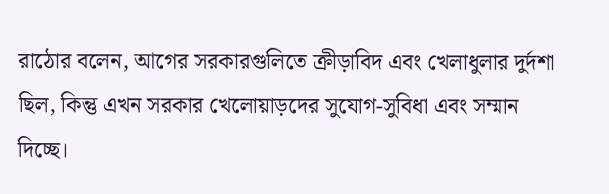রাঠোর বলেন, আগের সরকারগুলিতে ক্রীড়াবিদ এবং খেলাধুলার দুর্দশা ছিল, কিন্তু এখন সরকার খেলোয়াড়দের সুযোগ-সুবিধা এবং সম্মান দিচ্ছে।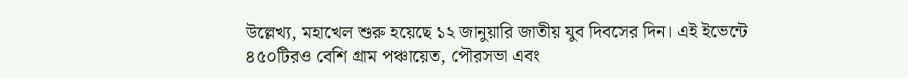উল্লেখ্য, মহাখেল শুরু হয়েছে ১২ জানুয়ারি জাতীয় যুব দিবসের দিন। এই ইভেন্টে ৪৫০টিরও বেশি গ্রাম পঞ্চায়েত, পৌরসভা এবং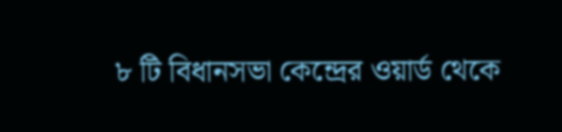৮ টি বিধানসভা কেন্দ্রের ওয়ার্ড থেকে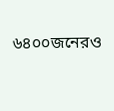৬৪০০জনেরও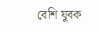বেশি যুবক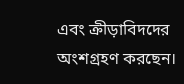এবং ক্রীড়াবিদদের অংশগ্রহণ করছেন।